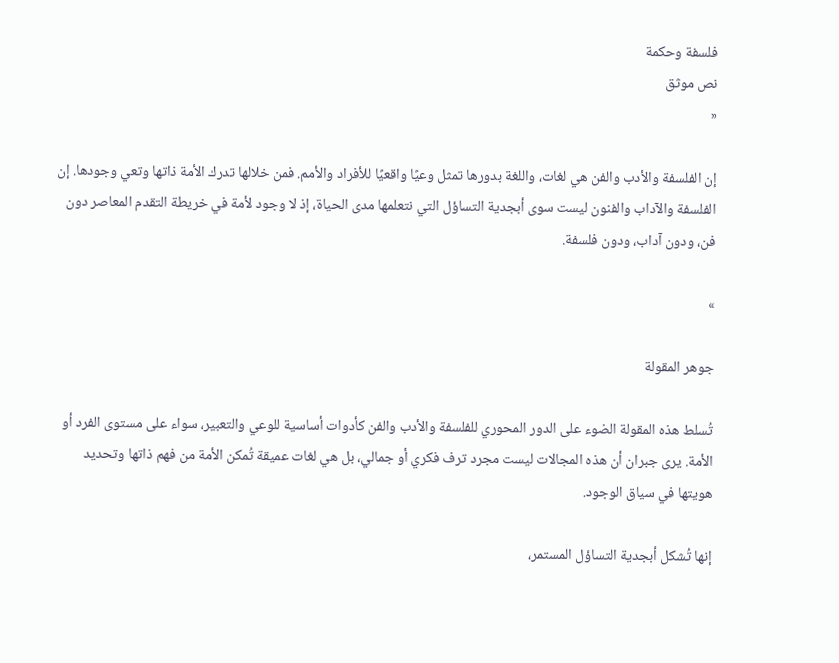فلسفة وحكمة
نص موثق
«

إن الفلسفة والأدب والفن هي لغات، واللغة بدورها تمثل وعيًا واقعيًا للأفراد والأمم. فمن خلالها تدرك الأمة ذاتها وتعي وجودها. إن الفلسفة والآداب والفنون ليست سوى أبجدية التساؤل التي نتعلمها مدى الحياة، إذ لا وجود لأمة في خريطة التقدم المعاصر دون فن، ودون آداب، ودون فلسفة.

»

جوهر المقولة

تُسلط هذه المقولة الضوء على الدور المحوري للفلسفة والأدب والفن كأدوات أساسية للوعي والتعبير، سواء على مستوى الفرد أو الأمة. يرى جبران أن هذه المجالات ليست مجرد ترف فكري أو جمالي، بل هي لغات عميقة تُمكن الأمة من فهم ذاتها وتحديد هويتها في سياق الوجود.

إنها تُشكل أبجدية التساؤل المستمر،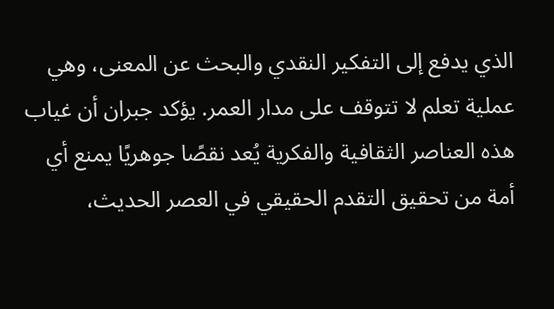الذي يدفع إلى التفكير النقدي والبحث عن المعنى، وهي عملية تعلم لا تتوقف على مدار العمر. يؤكد جبران أن غياب هذه العناصر الثقافية والفكرية يُعد نقصًا جوهريًا يمنع أي أمة من تحقيق التقدم الحقيقي في العصر الحديث،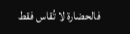فالحضارة لا تُقاس فقط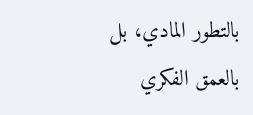بالتطور المادي، بل بالعمق الفكري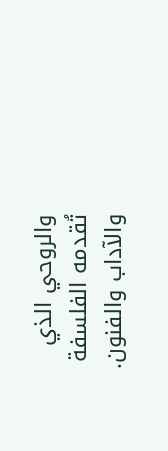والروحي الذي تُقدمه الفلسفة والآداب والفنون.